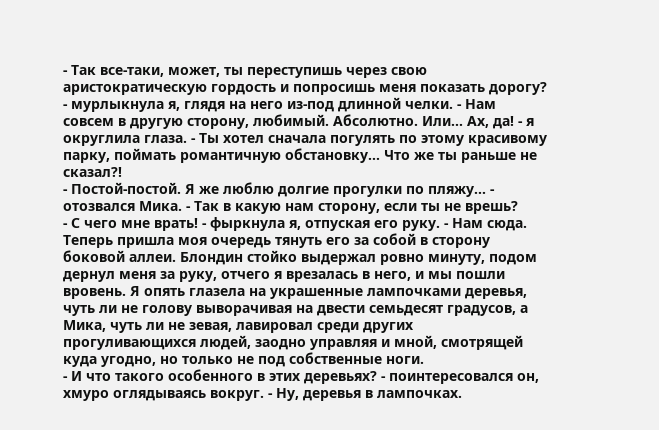- Так все-таки, может, ты переступишь через свою аристократическую гордость и попросишь меня показать дорогу? - мурлыкнула я, глядя на него из-под длинной челки. - Нам совсем в другую сторону, любимый. Абсолютно. Или... Ах, да! - я округлила глаза. - Ты хотел сначала погулять по этому красивому парку, поймать романтичную обстановку... Что же ты раньше не сказал?!
- Постой-постой. Я же люблю долгие прогулки по пляжу... - отозвался Мика. - Так в какую нам сторону, если ты не врешь?
- С чего мне врать! - фыркнула я, отпуская его руку. - Нам сюда.
Теперь пришла моя очередь тянуть его за собой в сторону боковой аллеи. Блондин стойко выдержал ровно минуту, подом дернул меня за руку, отчего я врезалась в него, и мы пошли вровень. Я опять глазела на украшенные лампочками деревья, чуть ли не голову выворачивая на двести семьдесят градусов, а Мика, чуть ли не зевая, лавировал среди других прогуливающихся людей, заодно управляя и мной, смотрящей куда угодно, но только не под собственные ноги.
- И что такого особенного в этих деревьях? - поинтересовался он, хмуро оглядываясь вокруг. - Ну, деревья в лампочках.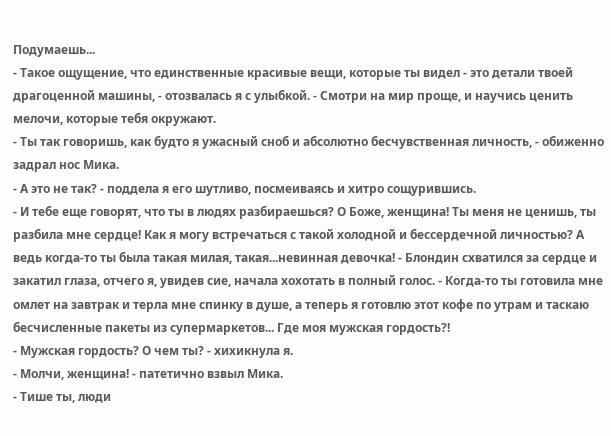Подумаешь...
- Такое ощущение, что единственные красивые вещи, которые ты видел - это детали твоей драгоценной машины, - отозвалась я с улыбкой. - Смотри на мир проще, и научись ценить мелочи, которые тебя окружают.
- Ты так говоришь, как будто я ужасный сноб и абсолютно бесчувственная личность, - обиженно задрал нос Мика.
- А это не так? - поддела я его шутливо, посмеиваясь и хитро сощурившись.
- И тебе еще говорят, что ты в людях разбираешься? О Боже, женщина! Ты меня не ценишь, ты разбила мне сердце! Как я могу встречаться с такой холодной и бессердечной личностью? А ведь когда-то ты была такая милая, такая...невинная девочка! - Блондин схватился за сердце и закатил глаза, отчего я, увидев сие, начала хохотать в полный голос. - Когда-то ты готовила мне омлет на завтрак и терла мне спинку в душе, а теперь я готовлю этот кофе по утрам и таскаю бесчисленные пакеты из супермаркетов... Где моя мужская гордость?!
- Мужская гордость? О чем ты? - хихикнула я.
- Молчи, женщина! - патетично взвыл Мика.
- Тише ты, люди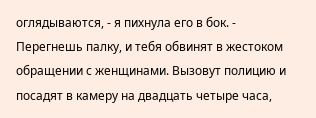оглядываются, - я пихнула его в бок. - Перегнешь палку, и тебя обвинят в жестоком обращении с женщинами. Вызовут полицию и посадят в камеру на двадцать четыре часа,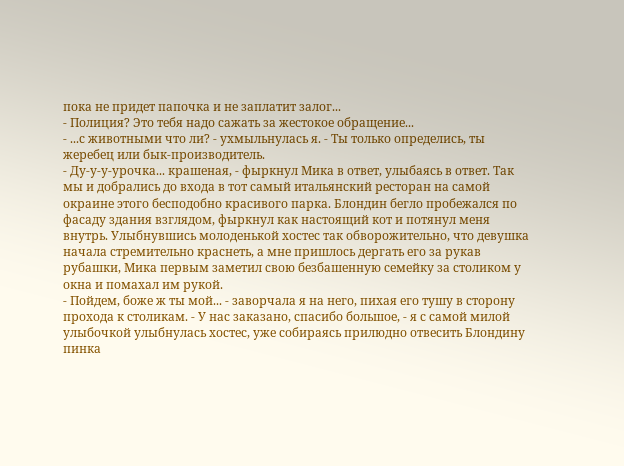пока не придет папочка и не заплатит залог...
- Полиция? Это тебя надо сажать за жестокое обращение...
- ...с животными что ли? - ухмыльнулась я. - Ты только определись, ты жеребец или бык-производитель.
- Ду-у-у-урочка... крашеная, - фыркнул Мика в ответ, улыбаясь в ответ. Так мы и добрались до входа в тот самый итальянский ресторан на самой окраине этого бесподобно красивого парка. Блондин бегло пробежался по фасаду здания взглядом, фыркнул как настоящий кот и потянул меня внутрь. Улыбнувшись молоденькой хостес так обворожительно, что девушка начала стремительно краснеть, а мне пришлось дергать его за рукав рубашки, Мика первым заметил свою безбашенную семейку за столиком у окна и помахал им рукой.
- Пойдем, боже ж ты мой... - заворчала я на него, пихая его тушу в сторону прохода к столикам. - У нас заказано, спасибо большое, - я с самой милой улыбочкой улыбнулась хостес, уже собираясь прилюдно отвесить Блондину пинка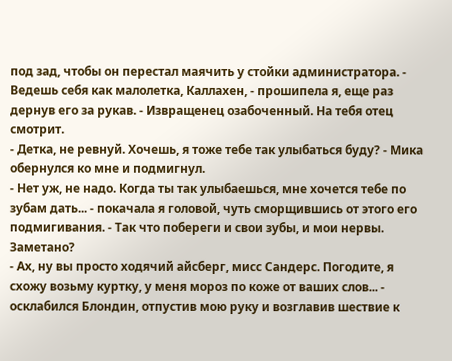под зад, чтобы он перестал маячить у стойки администратора. - Ведешь себя как малолетка, Каллахен, - прошипела я, еще раз дернув его за рукав. - Извращенец озабоченный. На тебя отец смотрит.
- Детка, не ревнуй. Хочешь, я тоже тебе так улыбаться буду? - Мика обернулся ко мне и подмигнул.
- Нет уж, не надо. Когда ты так улыбаешься, мне хочется тебе по зубам дать... - покачала я головой, чуть сморщившись от этого его подмигивания. - Так что побереги и свои зубы, и мои нервы. Заметано?
- Ах, ну вы просто ходячий айсберг, мисс Сандерс. Погодите, я схожу возьму куртку, у меня мороз по коже от ваших слов... - осклабился Блондин, отпустив мою руку и возглавив шествие к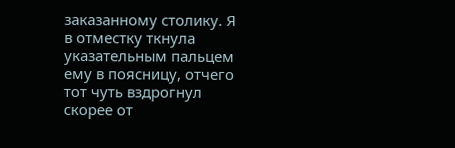заказанному столику. Я в отместку ткнула указательным пальцем ему в поясницу, отчего тот чуть вздрогнул скорее от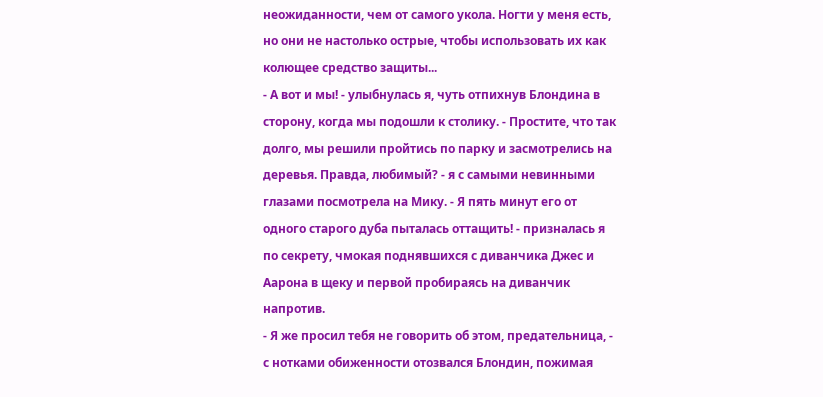неожиданности, чем от самого укола. Ногти у меня есть, но они не настолько острые, чтобы использовать их как колющее средство защиты...
- А вот и мы! - улыбнулась я, чуть отпихнув Блондина в сторону, когда мы подошли к столику. - Простите, что так долго, мы решили пройтись по парку и засмотрелись на деревья. Правда, любимый? - я с самыми невинными глазами посмотрела на Мику. - Я пять минут его от одного старого дуба пыталась оттащить! - призналась я по секрету, чмокая поднявшихся с диванчика Джес и Аарона в щеку и первой пробираясь на диванчик напротив.
- Я же просил тебя не говорить об этом, предательница, - с нотками обиженности отозвался Блондин, пожимая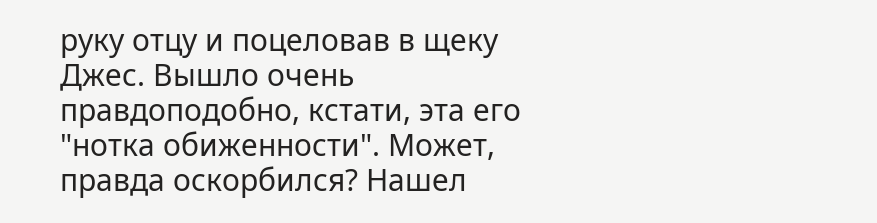руку отцу и поцеловав в щеку Джес. Вышло очень правдоподобно, кстати, эта его "нотка обиженности". Может, правда оскорбился? Нашел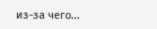из-за чего...